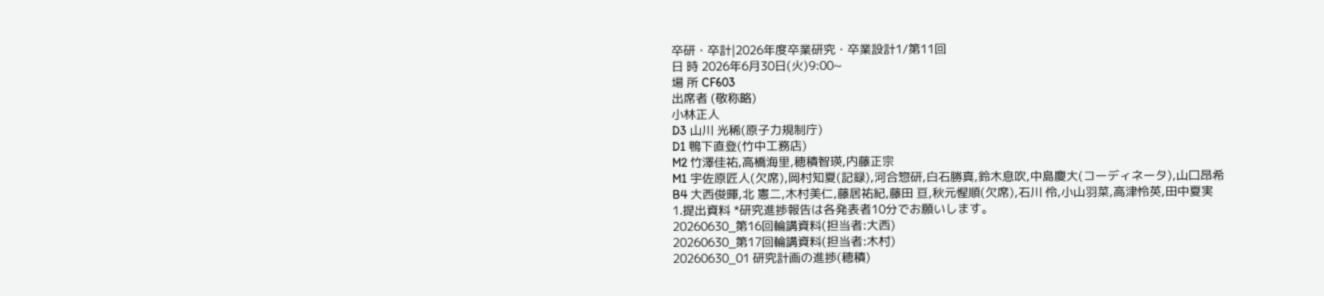卒研・卒計|2026年度卒業研究・卒業設計1/第11回
日 時 2026年6月30日(火)9:00~
場 所 CF603
出席者 (敬称略)
小林正人
D3 山川 光稀(原子力規制庁)
D1 鴨下直登(竹中工務店)
M2 竹澤佳祐,高橋海里,穂積智瑛,内藤正宗
M1 宇佐原匠人(欠席),岡村知夏(記録),河合惣研,白石勝真,鈴木息吹,中島慶大(コーディネータ),山口昂希
B4 大西俊暉,北 憲二,木村美仁,藤居祐紀,藤田 亘,秋元惺順(欠席),石川 伶,小山羽菜,高津怜英,田中夏実
1.提出資料 *研究進捗報告は各発表者10分でお願いします。
20260630_第16回輪講資料(担当者:大西)
20260630_第17回輪講資料(担当者:木村)
20260630_01 研究計画の進捗(穂積)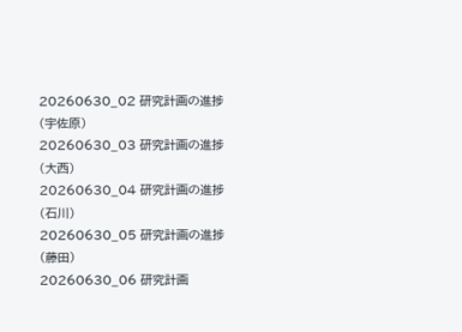20260630_02 研究計画の進捗(宇佐原)
20260630_03 研究計画の進捗(大西)
20260630_04 研究計画の進捗(石川)
20260630_05 研究計画の進捗(藤田)
20260630_06 研究計画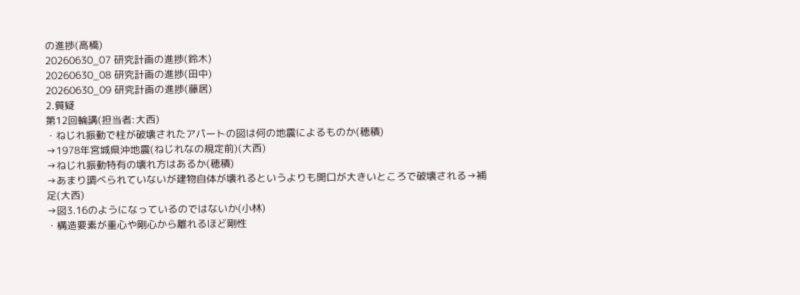の進捗(高橋)
20260630_07 研究計画の進捗(鈴木)
20260630_08 研究計画の進捗(田中)
20260630_09 研究計画の進捗(藤居)
2.質疑
第12回輪講(担当者:大西)
・ねじれ振動で柱が破壊されたアパートの図は何の地震によるものか(穂積)
→1978年宮城県沖地震(ねじれなの規定前)(大西)
→ねじれ振動特有の壊れ方はあるか(穂積)
→あまり調べられていないが建物自体が壊れるというよりも開口が大きいところで破壊される→補足(大西)
→図3.16のようになっているのではないか(小林)
・構造要素が重心や剛心から離れるほど剛性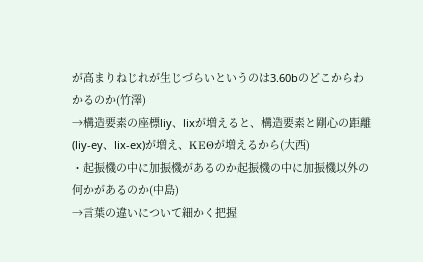が高まりねじれが生じづらいというのは3.60bのどこからわかるのか(竹澤)
→構造要素の座標liy、lixが増えると、構造要素と剛心の距離(liy-ey、lix-ex)が増え、KEΘが増えるから(大西)
・起振機の中に加振機があるのか起振機の中に加振機以外の何かがあるのか(中島)
→言葉の違いについて細かく把握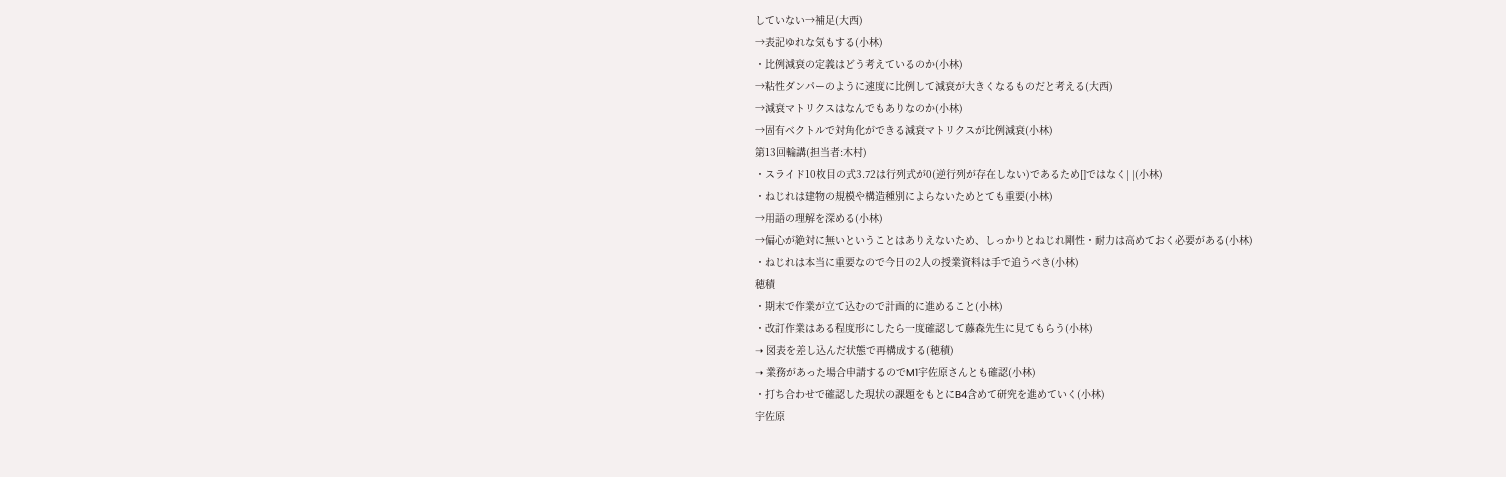していない→補足(大西)
→表記ゆれな気もする(小林)
・比例減衰の定義はどう考えているのか(小林)
→粘性ダンパーのように速度に比例して減衰が大きくなるものだと考える(大西)
→減衰マトリクスはなんでもありなのか(小林)
→固有ベクトルで対角化ができる減衰マトリクスが比例減衰(小林)
第13回輪講(担当者:木村)
・スライド10枚目の式3.72は行列式が0(逆行列が存在しない)であるため[]ではなく| |(小林)
・ねじれは建物の規模や構造種別によらないためとても重要(小林)
→用語の理解を深める(小林)
→偏心が絶対に無いということはありえないため、しっかりとねじれ剛性・耐力は高めておく必要がある(小林)
・ねじれは本当に重要なので今日の2人の授業資料は手で追うべき(小林)
穂積
・期末で作業が立て込むので計画的に進めること(小林)
・改訂作業はある程度形にしたら一度確認して藤森先生に見てもらう(小林)
➝ 図表を差し込んだ状態で再構成する(穂積)
➝ 業務があった場合申請するのでM1宇佐原さんとも確認(小林)
・打ち合わせで確認した現状の課題をもとにB4含めて研究を進めていく(小林)
宇佐原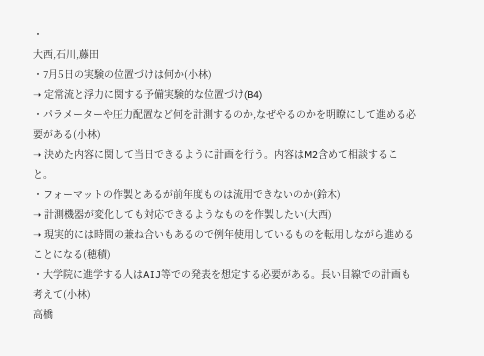・
大西,石川,藤田
・7月5日の実験の位置づけは何か(小林)
➝ 定常流と浮力に関する予備実験的な位置づけ(B4)
・パラメーターや圧力配置など何を計測するのか,なぜやるのかを明瞭にして進める必要がある(小林)
➝ 決めた内容に関して当日できるように計画を行う。内容はM2含めて相談すること。
・フォーマットの作製とあるが前年度ものは流用できないのか(鈴木)
➝ 計測機器が変化しても対応できるようなものを作製したい(大西)
➝ 現実的には時間の兼ね合いもあるので例年使用しているものを転用しながら進めることになる(穂積)
・大学院に進学する人はAIJ等での発表を想定する必要がある。長い目線での計画も考えて(小林)
高橋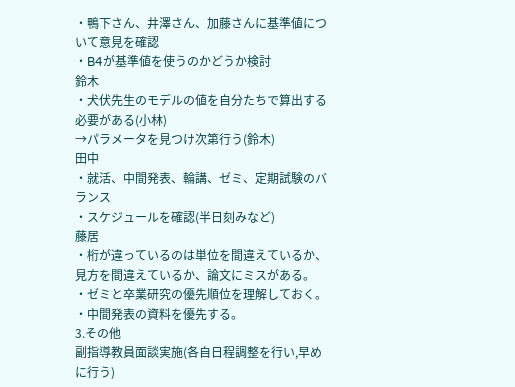・鴨下さん、井澤さん、加藤さんに基準値について意見を確認
・B4が基準値を使うのかどうか検討
鈴木
・犬伏先生のモデルの値を自分たちで算出する必要がある(小林)
→パラメータを見つけ次第行う(鈴木)
田中
・就活、中間発表、輪講、ゼミ、定期試験のバランス
・スケジュールを確認(半日刻みなど)
藤居
・桁が違っているのは単位を間違えているか、見方を間違えているか、論文にミスがある。
・ゼミと卒業研究の優先順位を理解しておく。
・中間発表の資料を優先する。
3.その他
副指導教員面談実施(各自日程調整を行い,早めに行う)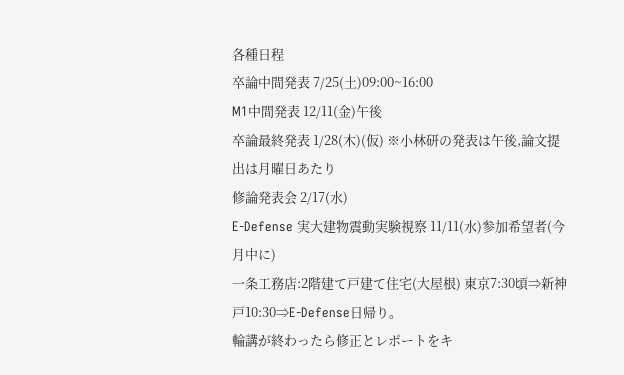各種日程
卒論中間発表 7/25(土)09:00~16:00
M1中間発表 12/11(金)午後
卒論最終発表 1/28(木)(仮) ※小林研の発表は午後,論文提出は月曜日あたり
修論発表会 2/17(水)
E-Defense 実大建物震動実験視察 11/11(水)参加希望者(今月中に)
一条工務店:2階建て戸建て住宅(大屋根) 東京7:30頃⇒新神戸10:30⇒E-Defense日帰り。
輪講が終わったら修正とレポートをキ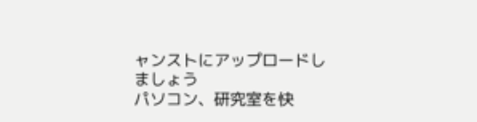ャンストにアップロードしましょう
パソコン、研究室を快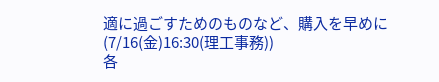適に過ごすためのものなど、購入を早めに(7/16(金)16:30(理工事務))
各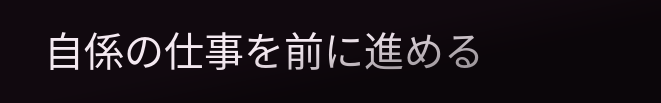自係の仕事を前に進める